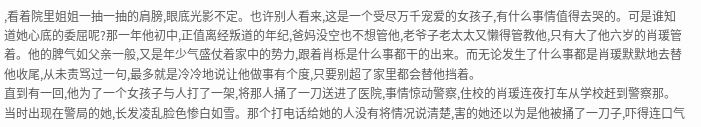,看着院里姐姐一抽一抽的肩膀,眼底光影不定。也许别人看来,这是一个受尽万千宠爱的女孩子,有什么事情值得去哭的。可是谁知道她心底的委屈呢?那一年他初中,正值离经叛道的年纪,爸妈没空也不想管他,老爷子老太太又懒得管教他,只有大了他六岁的肖瑗管着。他的脾气如父亲一般,又是年少气盛仗着家中的势力,跟着肖栎是什么事都干的出来。而无论发生了什么事都是肖瑗默默地去替他收尾,从未责骂过一句,最多就是冷冷地说让他做事有个度,只要别超了家里都会替他挡着。
直到有一回,他为了一个女孩子与人打了一架,将那人捅了一刀送进了医院,事情惊动警察,住校的肖瑗连夜打车从学校赶到警察那。当时出现在警局的她,长发凌乱脸色惨白如雪。那个打电话给她的人没有将情况说清楚,害的她还以为是他被捅了一刀子,吓得连口气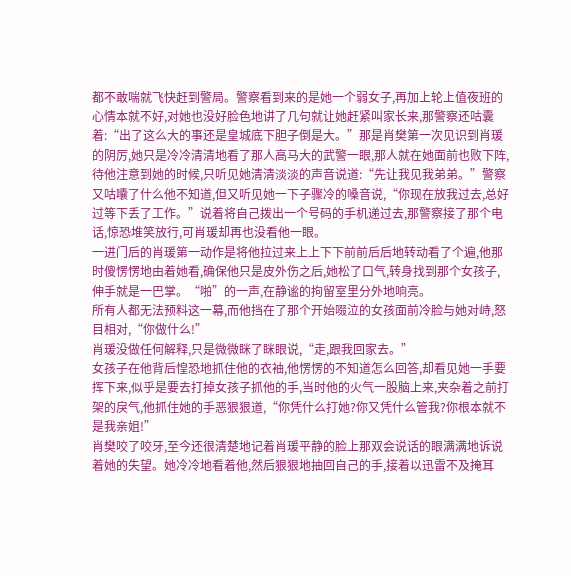都不敢喘就飞快赶到警局。警察看到来的是她一个弱女子,再加上轮上值夜班的心情本就不好,对她也没好脸色地讲了几句就让她赶紧叫家长来,那警察还咕囊着:“出了这么大的事还是皇城底下胆子倒是大。”那是肖樊第一次见识到肖瑗的阴厉,她只是冷冷清清地看了那人高马大的武警一眼,那人就在她面前也败下阵,待他注意到她的时候,只听见她清清淡淡的声音说道:“先让我见我弟弟。”警察又咕囔了什么他不知道,但又听见她一下子骤冷的嗓音说,“你现在放我过去,总好过等下丢了工作。”说着将自己拨出一个号码的手机递过去,那警察接了那个电话,惊恐堆笑放行,可肖瑗却再也没看他一眼。
一进门后的肖瑗第一动作是将他拉过来上上下下前前后后地转动看了个遍,他那时傻愣愣地由着她看,确保他只是皮外伤之后,她松了口气,转身找到那个女孩子,伸手就是一巴掌。“啪”的一声,在静谧的拘留室里分外地响亮。
所有人都无法预料这一幕,而他挡在了那个开始啜泣的女孩面前冷脸与她对峙,怒目相对,“你做什么!”
肖瑗没做任何解释,只是微微眯了眯眼说,“走,跟我回家去。”
女孩子在他背后惶恐地抓住他的衣袖,他愣愣的不知道怎么回答,却看见她一手要挥下来,似乎是要去打掉女孩子抓他的手,当时他的火气一股脑上来,夹杂着之前打架的戾气,他抓住她的手恶狠狠道,“你凭什么打她?你又凭什么管我?你根本就不是我亲姐!”
肖樊咬了咬牙,至今还很清楚地记着肖瑗平静的脸上那双会说话的眼满满地诉说着她的失望。她冷冷地看着他,然后狠狠地抽回自己的手,接着以迅雷不及掩耳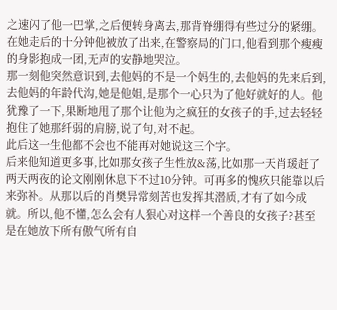之速闪了他一巴掌,之后便转身离去,那背脊绷得有些过分的紧绷。
在她走后的十分钟他被放了出来,在警察局的门口,他看到那个瘦瘦的身影抱成一团,无声的安静地哭泣。
那一刻他突然意识到,去他妈的不是一个妈生的,去他妈的先来后到,去他妈的年龄代沟,她是他姐,是那个一心只为了他好就好的人。他犹豫了一下,果断地甩了那个让他为之疯狂的女孩子的手,过去轻轻抱住了她那纤弱的肩膀,说了句,对不起。
此后这一生他都不会也不能再对她说这三个字。
后来他知道更多事,比如那女孩子生性放&荡,比如那一天肖瑗赶了两天两夜的论文刚刚休息下不过10分钟。可再多的愧疚只能靠以后来弥补。从那以后的肖樊异常刻苦也发挥其潜质,才有了如今成就。所以,他不懂,怎么会有人狠心对这样一个善良的女孩子?甚至是在她放下所有傲气所有自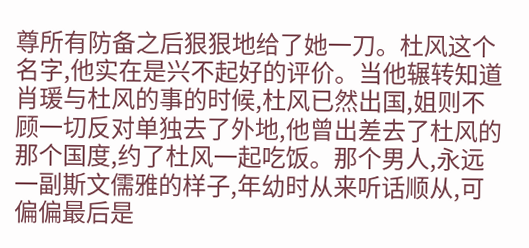尊所有防备之后狠狠地给了她一刀。杜风这个名字,他实在是兴不起好的评价。当他辗转知道肖瑗与杜风的事的时候,杜风已然出国,姐则不顾一切反对单独去了外地,他曾出差去了杜风的那个国度,约了杜风一起吃饭。那个男人,永远一副斯文儒雅的样子,年幼时从来听话顺从,可偏偏最后是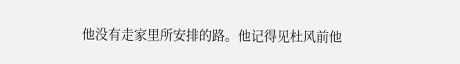他没有走家里所安排的路。他记得见杜风前他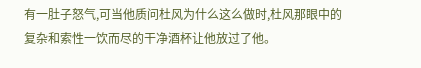有一肚子怒气,可当他质问杜风为什么这么做时,杜风那眼中的复杂和索性一饮而尽的干净酒杯让他放过了他。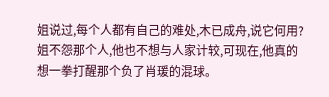姐说过,每个人都有自己的难处,木已成舟,说它何用?
姐不怨那个人,他也不想与人家计较,可现在,他真的想一拳打醒那个负了肖瑗的混球。